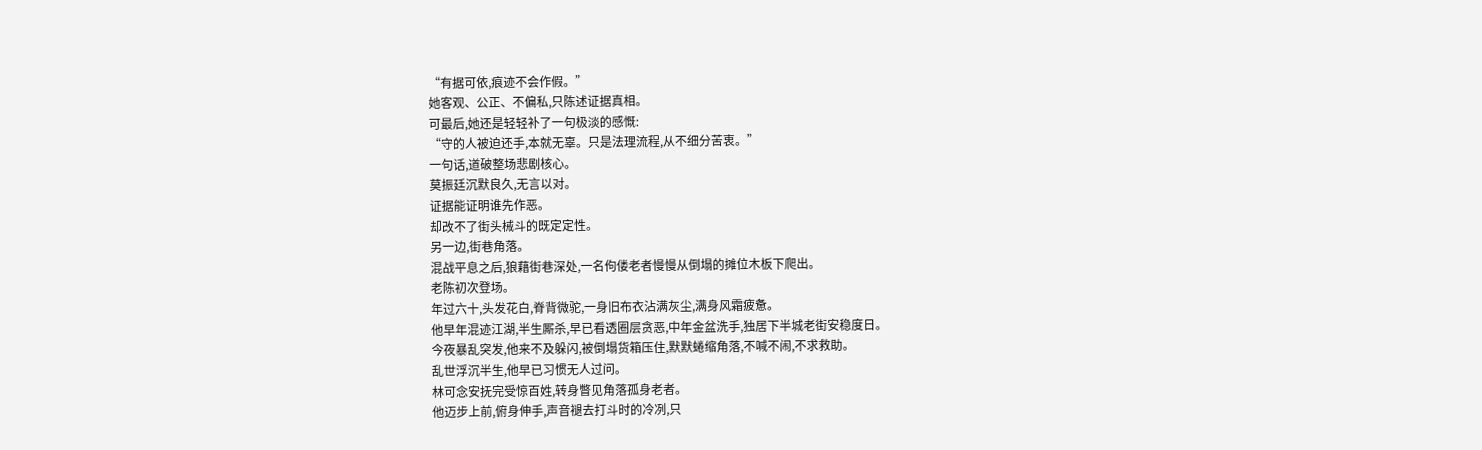“有据可依,痕迹不会作假。”
她客观、公正、不偏私,只陈述证据真相。
可最后,她还是轻轻补了一句极淡的感慨:
“守的人被迫还手,本就无辜。只是法理流程,从不细分苦衷。”
一句话,道破整场悲剧核心。
莫振廷沉默良久,无言以对。
证据能证明谁先作恶。
却改不了街头械斗的既定定性。
另一边,街巷角落。
混战平息之后,狼藉街巷深处,一名佝偻老者慢慢从倒塌的摊位木板下爬出。
老陈初次登场。
年过六十,头发花白,脊背微驼,一身旧布衣沾满灰尘,满身风霜疲惫。
他早年混迹江湖,半生厮杀,早已看透圈层贪恶,中年金盆洗手,独居下半城老街安稳度日。
今夜暴乱突发,他来不及躲闪,被倒塌货箱压住,默默蜷缩角落,不喊不闹,不求救助。
乱世浮沉半生,他早已习惯无人过问。
林可念安抚完受惊百姓,转身瞥见角落孤身老者。
他迈步上前,俯身伸手,声音褪去打斗时的冷冽,只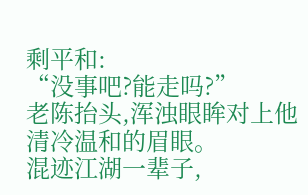剩平和:
“没事吧?能走吗?”
老陈抬头,浑浊眼眸对上他清冷温和的眉眼。
混迹江湖一辈子,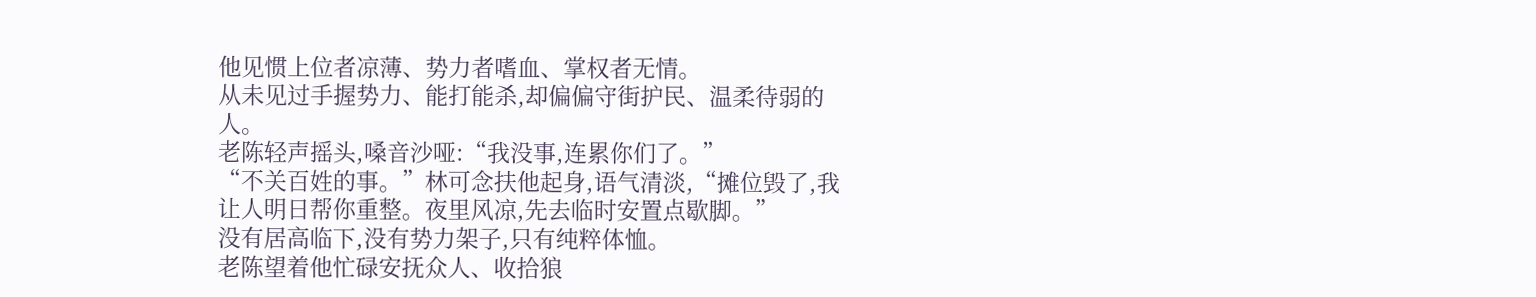他见惯上位者凉薄、势力者嗜血、掌权者无情。
从未见过手握势力、能打能杀,却偏偏守街护民、温柔待弱的人。
老陈轻声摇头,嗓音沙哑:“我没事,连累你们了。”
“不关百姓的事。”林可念扶他起身,语气清淡,“摊位毁了,我让人明日帮你重整。夜里风凉,先去临时安置点歇脚。”
没有居高临下,没有势力架子,只有纯粹体恤。
老陈望着他忙碌安抚众人、收拾狼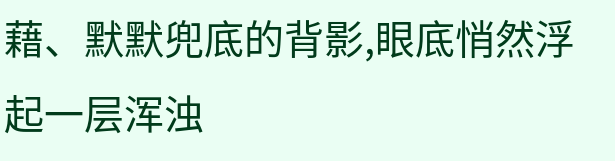藉、默默兜底的背影,眼底悄然浮起一层浑浊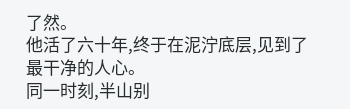了然。
他活了六十年,终于在泥泞底层,见到了最干净的人心。
同一时刻,半山别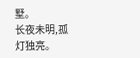墅。
长夜未明,孤灯独亮。